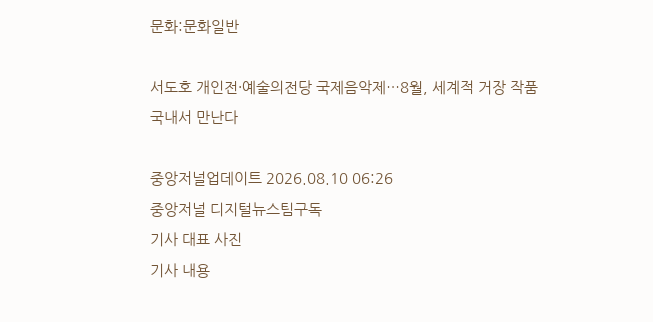문화:문화일반

서도호 개인전·예술의전당 국제음악제…8월, 세계적 거장 작품 국내서 만난다

중앙저널업데이트 2026.08.10 06:26
중앙저널 디지털뉴스팀구독
기사 대표 사진
기사 내용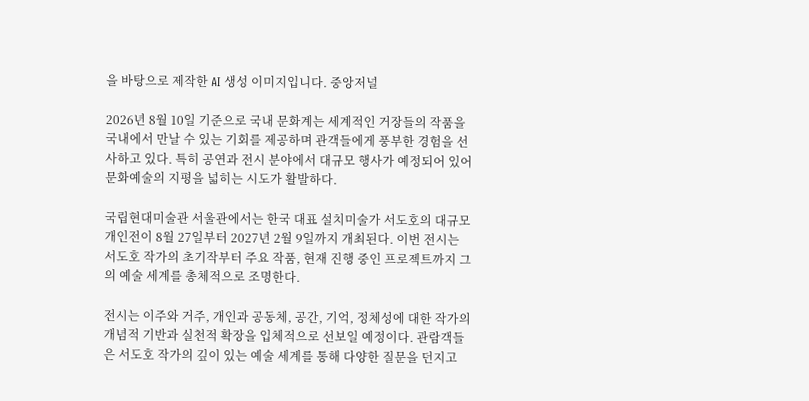을 바탕으로 제작한 AI 생성 이미지입니다. 중앙저널

2026년 8월 10일 기준으로 국내 문화계는 세계적인 거장들의 작품을 국내에서 만날 수 있는 기회를 제공하며 관객들에게 풍부한 경험을 선사하고 있다. 특히 공연과 전시 분야에서 대규모 행사가 예정되어 있어 문화예술의 지평을 넓히는 시도가 활발하다.

국립현대미술관 서울관에서는 한국 대표 설치미술가 서도호의 대규모 개인전이 8월 27일부터 2027년 2월 9일까지 개최된다. 이번 전시는 서도호 작가의 초기작부터 주요 작품, 현재 진행 중인 프로젝트까지 그의 예술 세계를 총체적으로 조명한다.

전시는 이주와 거주, 개인과 공동체, 공간, 기억, 정체성에 대한 작가의 개념적 기반과 실천적 확장을 입체적으로 선보일 예정이다. 관람객들은 서도호 작가의 깊이 있는 예술 세계를 통해 다양한 질문을 던지고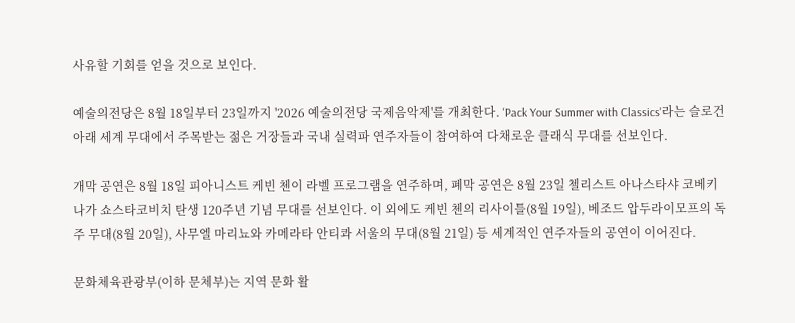사유할 기회를 얻을 것으로 보인다.

예술의전당은 8월 18일부터 23일까지 '2026 예술의전당 국제음악제'를 개최한다. 'Pack Your Summer with Classics'라는 슬로건 아래 세계 무대에서 주목받는 젊은 거장들과 국내 실력파 연주자들이 참여하여 다채로운 클래식 무대를 선보인다.

개막 공연은 8월 18일 피아니스트 케빈 첸이 라벨 프로그램을 연주하며, 폐막 공연은 8월 23일 첼리스트 아나스타샤 코베키나가 쇼스타코비치 탄생 120주년 기념 무대를 선보인다. 이 외에도 케빈 첸의 리사이틀(8월 19일), 베조드 압두라이모프의 독주 무대(8월 20일), 사무엘 마리뇨와 카메라타 안티콰 서울의 무대(8월 21일) 등 세계적인 연주자들의 공연이 이어진다.

문화체육관광부(이하 문체부)는 지역 문화 활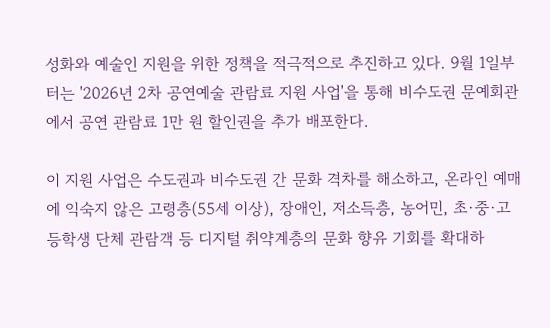성화와 예술인 지원을 위한 정책을 적극적으로 추진하고 있다. 9월 1일부터는 '2026년 2차 공연예술 관람료 지원 사업'을 통해 비수도권 문예회관에서 공연 관람료 1만 원 할인권을 추가 배포한다.

이 지원 사업은 수도권과 비수도권 간 문화 격차를 해소하고, 온라인 예매에 익숙지 않은 고령층(55세 이상), 장애인, 저소득층, 농어민, 초·중·고등학생 단체 관람객 등 디지털 취약계층의 문화 향유 기회를 확대하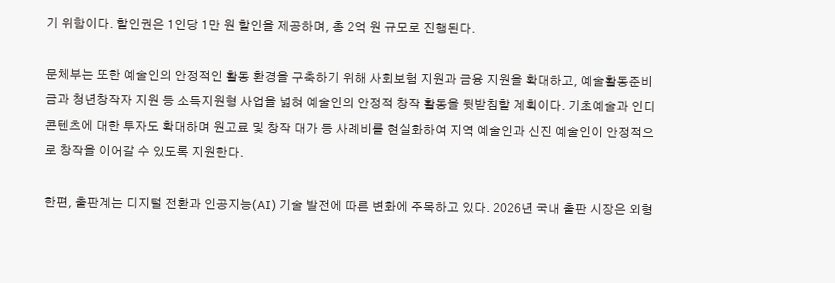기 위함이다. 할인권은 1인당 1만 원 할인을 제공하며, 총 2억 원 규모로 진행된다.

문체부는 또한 예술인의 안정적인 활동 환경을 구축하기 위해 사회보험 지원과 금융 지원을 확대하고, 예술활동준비금과 청년창작자 지원 등 소득지원형 사업을 넓혀 예술인의 안정적 창작 활동을 뒷받침할 계획이다. 기초예술과 인디 콘텐츠에 대한 투자도 확대하며 원고료 및 창작 대가 등 사례비를 현실화하여 지역 예술인과 신진 예술인이 안정적으로 창작을 이어갈 수 있도록 지원한다.

한편, 출판계는 디지털 전환과 인공지능(AI) 기술 발전에 따른 변화에 주목하고 있다. 2026년 국내 출판 시장은 외형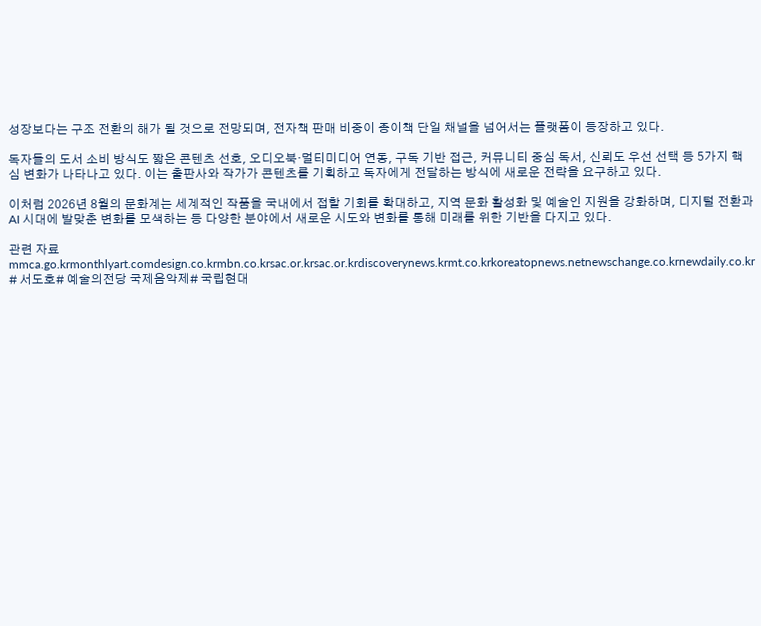성장보다는 구조 전환의 해가 될 것으로 전망되며, 전자책 판매 비중이 종이책 단일 채널을 넘어서는 플랫폼이 등장하고 있다.

독자들의 도서 소비 방식도 짧은 콘텐츠 선호, 오디오북·멀티미디어 연동, 구독 기반 접근, 커뮤니티 중심 독서, 신뢰도 우선 선택 등 5가지 핵심 변화가 나타나고 있다. 이는 출판사와 작가가 콘텐츠를 기획하고 독자에게 전달하는 방식에 새로운 전략을 요구하고 있다.

이처럼 2026년 8월의 문화계는 세계적인 작품을 국내에서 접할 기회를 확대하고, 지역 문화 활성화 및 예술인 지원을 강화하며, 디지털 전환과 AI 시대에 발맞춘 변화를 모색하는 등 다양한 분야에서 새로운 시도와 변화를 통해 미래를 위한 기반을 다지고 있다.

관련 자료mmca.go.krmonthlyart.comdesign.co.krmbn.co.krsac.or.krsac.or.krdiscoverynews.krmt.co.krkoreatopnews.netnewschange.co.krnewdaily.co.kr
# 서도호# 예술의전당 국제음악제# 국립현대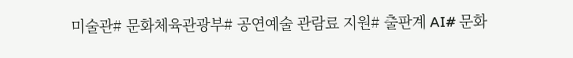미술관# 문화체육관광부# 공연예술 관람료 지원# 출판계 AI# 문화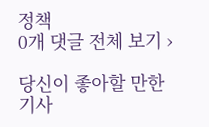정책
0개 댓글 전체 보기 ›

당신이 좋아할 만한 기사